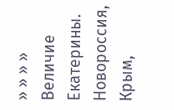» » » » Величие Екатерины. Новороссия, Крым,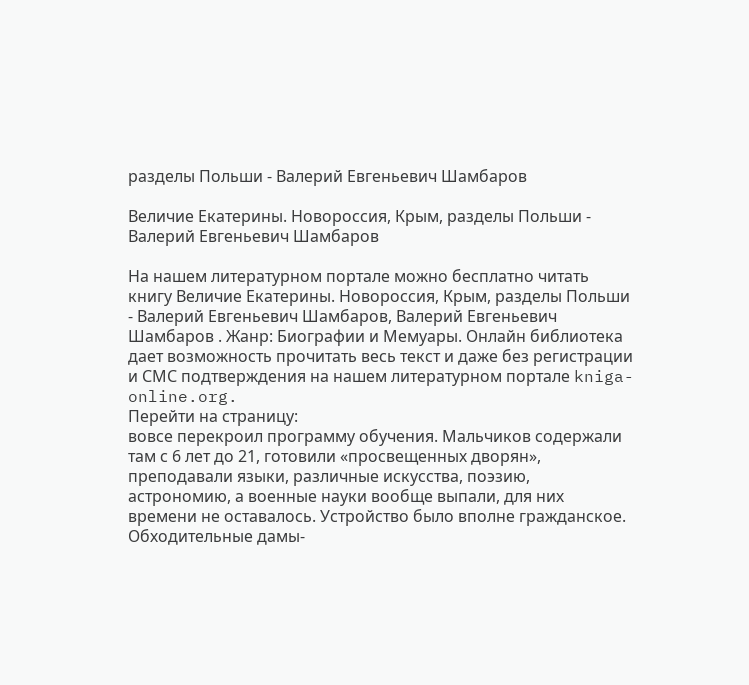разделы Польши - Валерий Евгеньевич Шамбаров

Величие Екатерины. Новороссия, Крым, разделы Польши - Валерий Евгеньевич Шамбаров

На нашем литературном портале можно бесплатно читать книгу Величие Екатерины. Новороссия, Крым, разделы Польши - Валерий Евгеньевич Шамбаров, Валерий Евгеньевич Шамбаров . Жанр: Биографии и Мемуары. Онлайн библиотека дает возможность прочитать весь текст и даже без регистрации и СМС подтверждения на нашем литературном портале kniga-online.org.
Перейти на страницу:
вовсе перекроил программу обучения. Мальчиков содержали там с 6 лет до 21, готовили «просвещенных дворян», преподавали языки, различные искусства, поэзию, астрономию, а военные науки вообще выпали, для них времени не оставалось. Устройство было вполне гражданское. Обходительные дамы-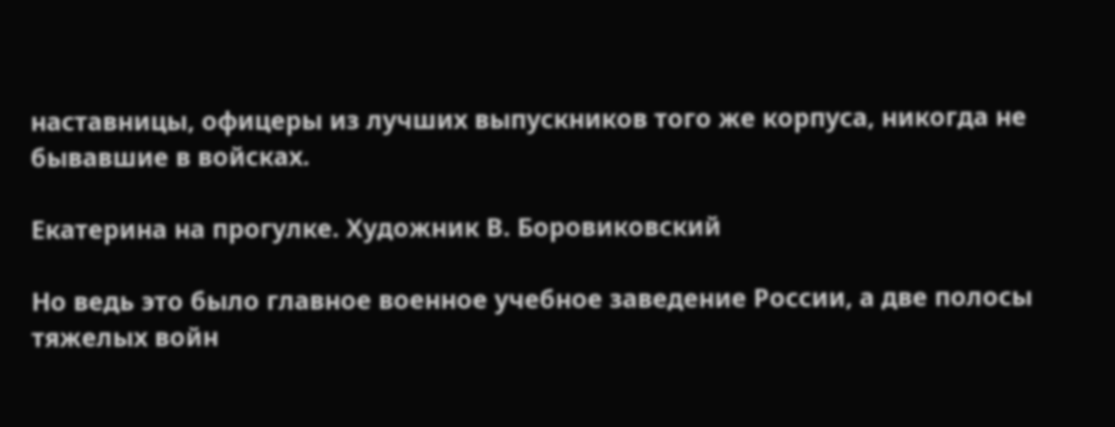наставницы, офицеры из лучших выпускников того же корпуса, никогда не бывавшие в войсках.

Екатерина на прогулке. Художник В. Боровиковский

Но ведь это было главное военное учебное заведение России, а две полосы тяжелых войн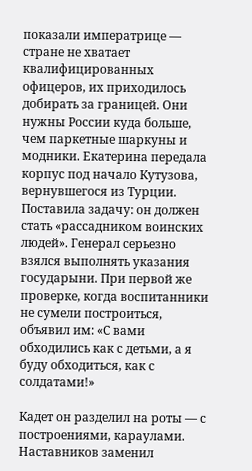показали императрице — стране не хватает квалифицированных офицеров, их приходилось добирать за границей. Они нужны России куда больше, чем паркетные шаркуны и модники. Екатерина передала корпус под начало Кутузова, вернувшегося из Турции. Поставила задачу: он должен стать «рассадником воинских людей». Генерал серьезно взялся выполнять указания государыни. При первой же проверке, когда воспитанники не сумели построиться, объявил им: «С вами обходились как с детьми, а я буду обходиться, как с солдатами!»

Кадет он разделил на роты — с построениями, караулами. Наставников заменил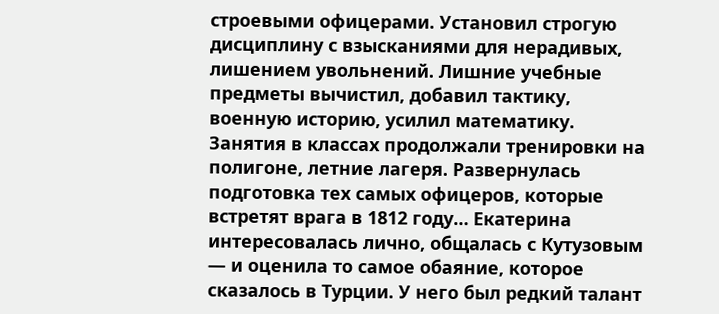строевыми офицерами. Установил строгую дисциплину с взысканиями для нерадивых, лишением увольнений. Лишние учебные предметы вычистил, добавил тактику, военную историю, усилил математику. Занятия в классах продолжали тренировки на полигоне, летние лагеря. Развернулась подготовка тех самых офицеров, которые встретят врага в 1812 году… Екатерина интересовалась лично, общалась с Кутузовым — и оценила то самое обаяние, которое сказалось в Турции. У него был редкий талант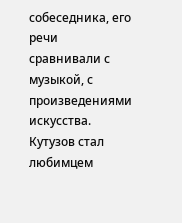собеседника, его речи сравнивали с музыкой, с произведениями искусства. Кутузов стал любимцем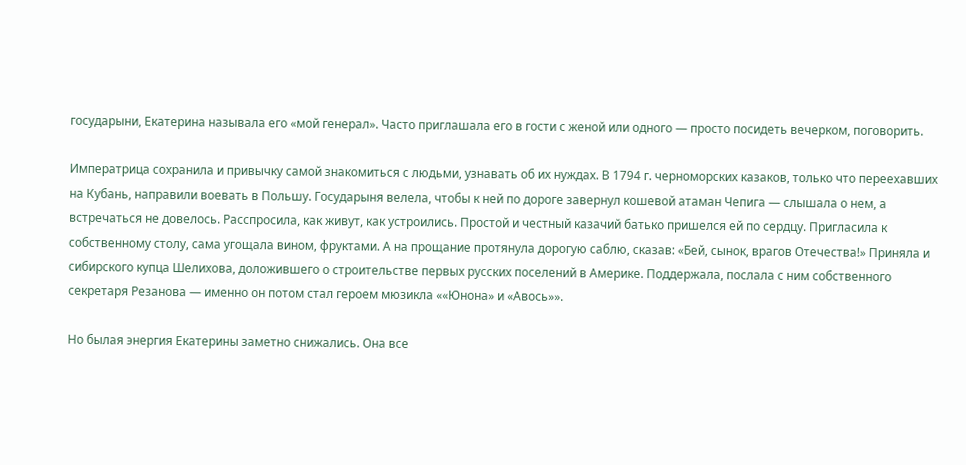государыни, Екатерина называла его «мой генерал». Часто приглашала его в гости с женой или одного — просто посидеть вечерком, поговорить.

Императрица сохранила и привычку самой знакомиться с людьми, узнавать об их нуждах. В 1794 г. черноморских казаков, только что переехавших на Кубань, направили воевать в Польшу. Государыня велела, чтобы к ней по дороге завернул кошевой атаман Чепига — слышала о нем, а встречаться не довелось. Расспросила, как живут, как устроились. Простой и честный казачий батько пришелся ей по сердцу. Пригласила к собственному столу, сама угощала вином, фруктами. А на прощание протянула дорогую саблю, сказав: «Бей, сынок, врагов Отечества!» Приняла и сибирского купца Шелихова, доложившего о строительстве первых русских поселений в Америке. Поддержала, послала с ним собственного секретаря Резанова — именно он потом стал героем мюзикла ««Юнона» и «Авось»».

Но былая энергия Екатерины заметно снижались. Она все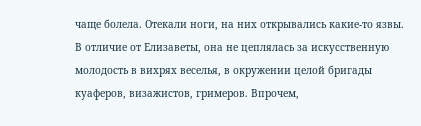чаще болела. Отекали ноги, на них открывались какие-то язвы. В отличие от Елизаветы, она не цеплялась за искусственную молодость в вихрях веселья, в окружении целой бригады куаферов, визажистов, гримеров. Впрочем,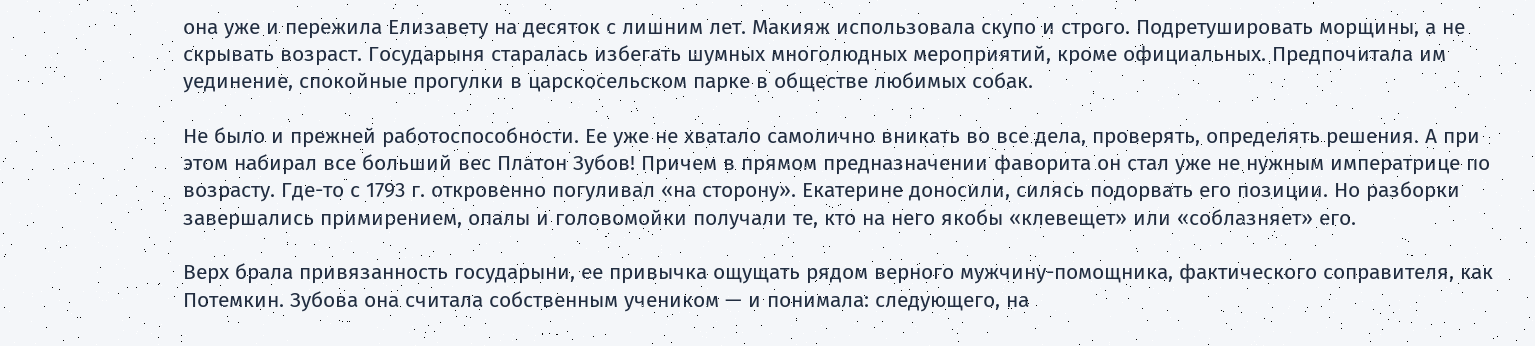она уже и пережила Елизавету на десяток с лишним лет. Макияж использовала скупо и строго. Подретушировать морщины, а не скрывать возраст. Государыня старалась избегать шумных многолюдных мероприятий, кроме официальных. Предпочитала им уединение, спокойные прогулки в царскосельском парке в обществе любимых собак.

Не было и прежней работоспособности. Ее уже не хватало самолично вникать во все дела, проверять, определять решения. А при этом набирал все больший вес Платон Зубов! Причем в прямом предназначении фаворита он стал уже не нужным императрице по возрасту. Где-то с 1793 г. откровенно погуливал «на сторону». Екатерине доносили, силясь подорвать его позиции. Но разборки завершались примирением, опалы и головомойки получали те, кто на него якобы «клевещет» или «соблазняет» его.

Верх брала привязанность государыни, ее привычка ощущать рядом верного мужчину-помощника, фактического соправителя, как Потемкин. Зубова она считала собственным учеником — и понимала: следующего, на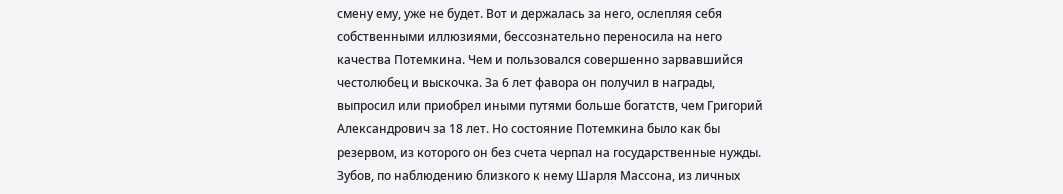смену ему, уже не будет. Вот и держалась за него, ослепляя себя собственными иллюзиями, бессознательно переносила на него качества Потемкина. Чем и пользовался совершенно зарвавшийся честолюбец и выскочка. За 6 лет фавора он получил в награды, выпросил или приобрел иными путями больше богатств, чем Григорий Александрович за 18 лет. Но состояние Потемкина было как бы резервом, из которого он без счета черпал на государственные нужды. Зубов, по наблюдению близкого к нему Шарля Массона, из личных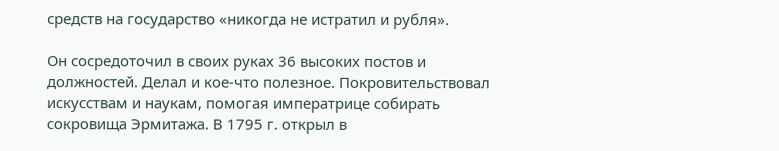средств на государство «никогда не истратил и рубля».

Он сосредоточил в своих руках 36 высоких постов и должностей. Делал и кое-что полезное. Покровительствовал искусствам и наукам, помогая императрице собирать сокровища Эрмитажа. В 1795 г. открыл в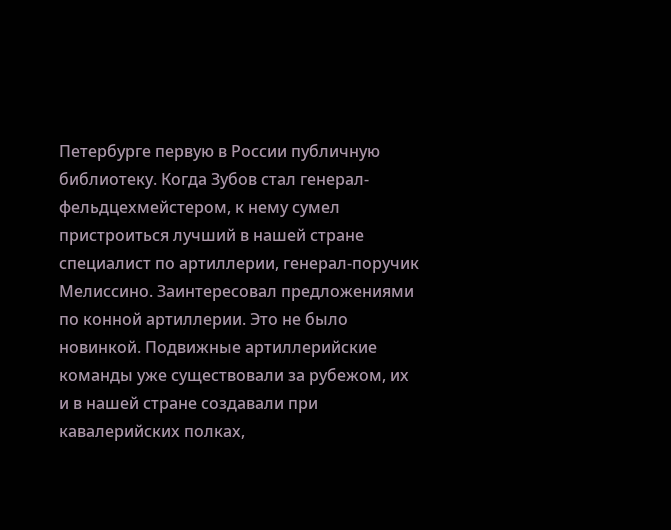Петербурге первую в России публичную библиотеку. Когда Зубов стал генерал-фельдцехмейстером, к нему сумел пристроиться лучший в нашей стране специалист по артиллерии, генерал-поручик Мелиссино. Заинтересовал предложениями по конной артиллерии. Это не было новинкой. Подвижные артиллерийские команды уже существовали за рубежом, их и в нашей стране создавали при кавалерийских полках,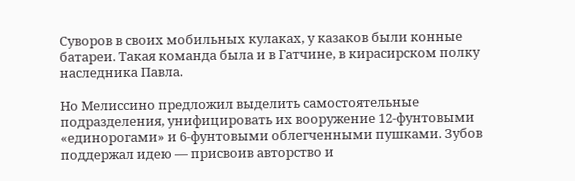Суворов в своих мобильных кулаках, у казаков были конные батареи. Такая команда была и в Гатчине, в кирасирском полку наследника Павла.

Но Мелиссино предложил выделить самостоятельные подразделения, унифицировать их вооружение 12-фунтовыми «единорогами» и 6-фунтовыми облегченными пушками. Зубов поддержал идею — присвоив авторство и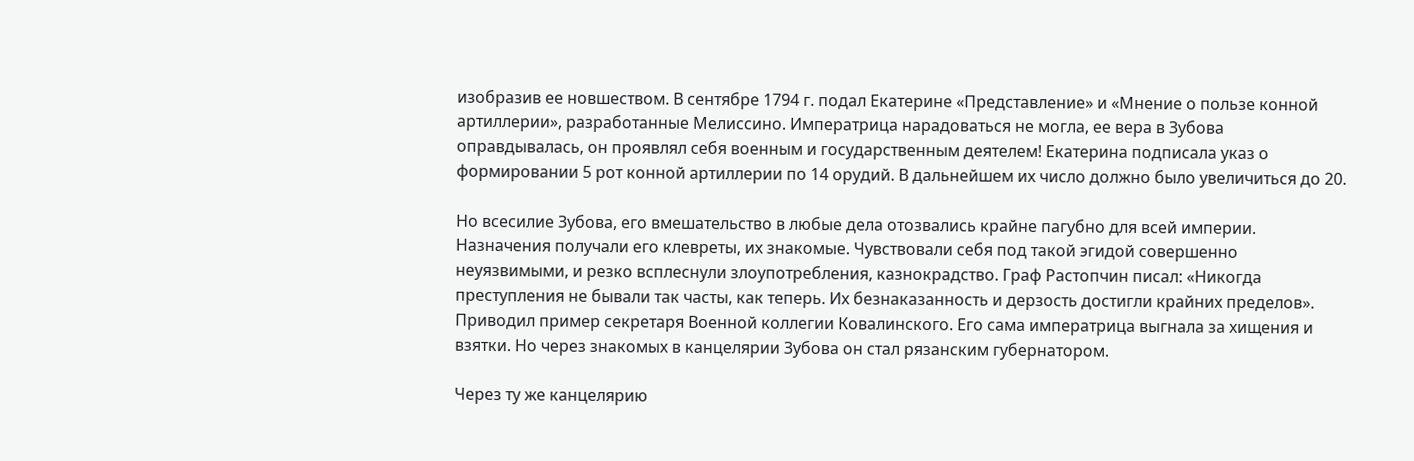изобразив ее новшеством. В сентябре 1794 г. подал Екатерине «Представление» и «Мнение о пользе конной артиллерии», разработанные Мелиссино. Императрица нарадоваться не могла, ее вера в Зубова оправдывалась, он проявлял себя военным и государственным деятелем! Екатерина подписала указ о формировании 5 рот конной артиллерии по 14 орудий. В дальнейшем их число должно было увеличиться до 20.

Но всесилие Зубова, его вмешательство в любые дела отозвались крайне пагубно для всей империи. Назначения получали его клевреты, их знакомые. Чувствовали себя под такой эгидой совершенно неуязвимыми, и резко всплеснули злоупотребления, казнокрадство. Граф Растопчин писал: «Никогда преступления не бывали так часты, как теперь. Их безнаказанность и дерзость достигли крайних пределов». Приводил пример секретаря Военной коллегии Ковалинского. Его сама императрица выгнала за хищения и взятки. Но через знакомых в канцелярии Зубова он стал рязанским губернатором.

Через ту же канцелярию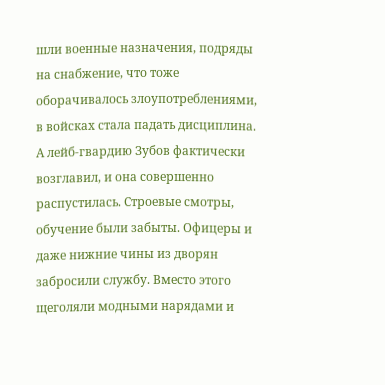шли военные назначения, подряды на снабжение, что тоже оборачивалось злоупотреблениями, в войсках стала падать дисциплина. А лейб-гвардию Зубов фактически возглавил, и она совершенно распустилась. Строевые смотры, обучение были забыты. Офицеры и даже нижние чины из дворян забросили службу. Вместо этого щеголяли модными нарядами и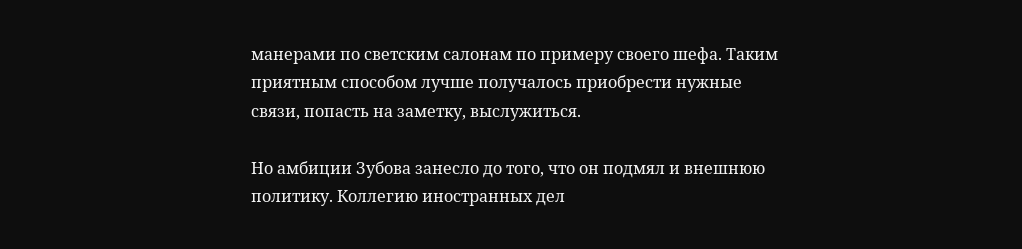манерами по светским салонам по примеру своего шефа. Таким приятным способом лучше получалось приобрести нужные связи, попасть на заметку, выслужиться.

Но амбиции Зубова занесло до того, что он подмял и внешнюю политику. Коллегию иностранных дел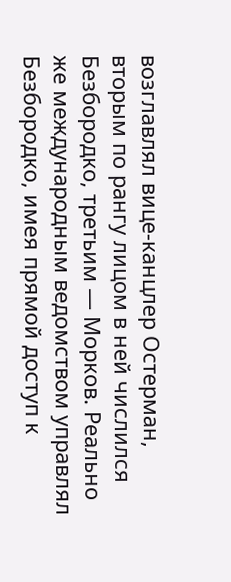возглавлял вице-канцлер Остерман, вторым по рангу лицом в ней числился Безбородко, третьим — Морков. Реально же международным ведомством управлял Безбородко, имея прямой доступ к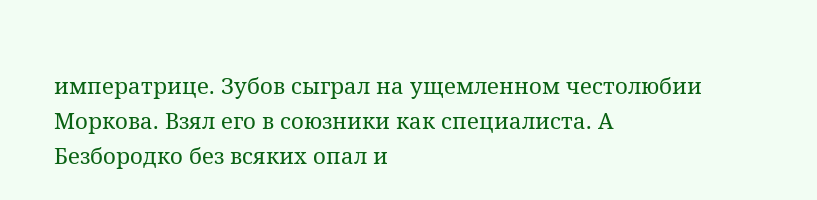императрице. Зубов сыграл на ущемленном честолюбии Моркова. Взял его в союзники как специалиста. А Безбородко без всяких опал и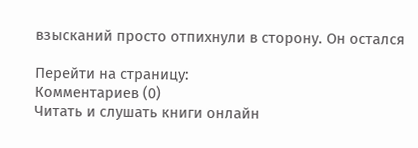взысканий просто отпихнули в сторону. Он остался

Перейти на страницу:
Комментариев (0)
Читать и слушать книги онлайн